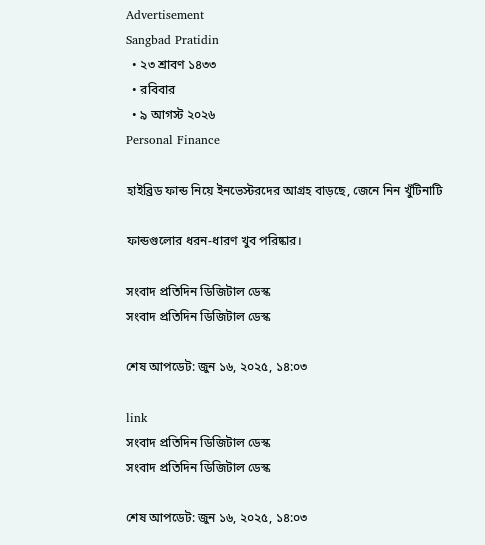Advertisement
Sangbad Pratidin
  • ২৩ শ্রাবণ ১৪৩৩
  • রবিবার
  • ৯ আগস্ট ২০২৬
Personal Finance

হাইব্রিড ফান্ড নিয়ে ইনভেস্টরদের আগ্রহ বাড়ছে, জেনে নিন খুঁটিনাটি

ফান্ডগুলোর ধরন-ধারণ খুব পরিষ্কার।

সংবাদ প্রতিদিন ডিজিটাল ডেস্ক
সংবাদ প্রতিদিন ডিজিটাল ডেস্ক

শেষ আপডেট: জুন ১৬, ২০২৫, ১৪:০৩

link
সংবাদ প্রতিদিন ডিজিটাল ডেস্ক
সংবাদ প্রতিদিন ডিজিটাল ডেস্ক

শেষ আপডেট: জুন ১৬, ২০২৫, ১৪:০৩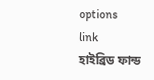options
link
হাইব্রিড ফান্ড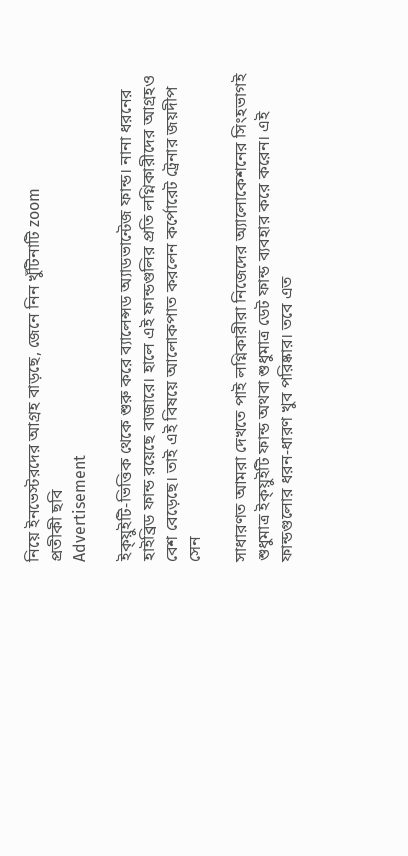নিয়ে ইনভেস্টরদের আগ্রহ বাড়ছে, জেনে নিন খুঁটিনাটি zoom
প্রতীকী ছবি
Advertisement

ইক্য়ুইটি-ভিত্তিক থেকে শুরু করে ব‌্যালেন্সড অ‌্যাডভান্টেজ ফান্ড। নানা ধরনের হাইব্রিড ফান্ড রয়েছে বাজারে। হালে এই ফান্ডগুলির প্রতি লগ্নিকারীদের আগ্রহও বেশ বেড়েছে। তাই এই বিষয়ে আলোকপাত করলেন কর্পোরেট ট্রেনার জয়দীপ সেন

সাধারণত আমরা দেখতে পাই লগ্নিকারীরা নিজেদের অ‌্যালোকেশনের সিংহভাগই শুধুমাত্র ইক্য়ুইটি ফান্ড অথবা শুধুমাত্র ডেট ফান্ড ব‌্যবহার করে করেন। এই ফান্ডগুলোর ধরন-ধারণ খুব পরিষ্কার। তবে এত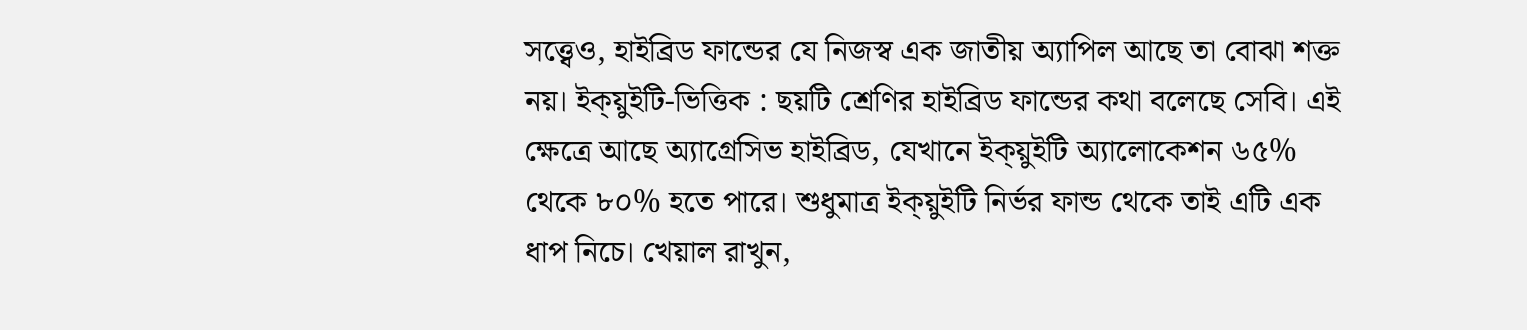সত্ত্বেও, হাইব্রিড ফান্ডের যে নিজস্ব এক জাতীয় অ‌্যাপিল আছে তা বোঝা শক্ত নয়। ইক্য়ুইটি-ভিত্তিক : ছয়টি শ্রেণির হাইব্রিড ফান্ডের কথা বলেছে সেবি। এই ক্ষেত্রে আছে অ‌্যাগ্রেসিভ হাইব্রিড, যেখানে ইক্য়ুইটি অ‌্যালোকেশন ৬৫% থেকে ৮০% হতে পারে। শুধুমাত্র ইক্য়ুইটি নির্ভর ফান্ড থেকে তাই এটি এক ধাপ নিচে। খেয়াল রাখুন,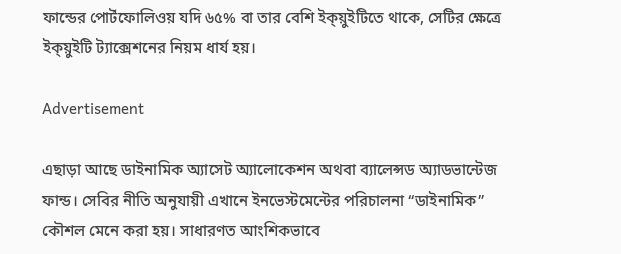ফান্ডের পোর্টফোলিওয় যদি ৬৫% বা তার বেশি ইক্য়ুইটিতে থাকে, সেটির ক্ষেত্রে ইক্য়ুইটি ট‌্যাক্সেশনের নিয়ম ধার্য হয়।

Advertisement

এছাড়া আছে ডাইনামিক অ‌্যাসেট অ‌্যালোকেশন অথবা ব‌্যালেন্সড অ‌্যাডভান্টেজ ফান্ড। সেবির নীতি অনুযায়ী এখানে ইনভেস্টমেন্টের পরিচালনা “ডাইনামিক” কৌশল মেনে করা হয়। সাধারণত আংশিকভাবে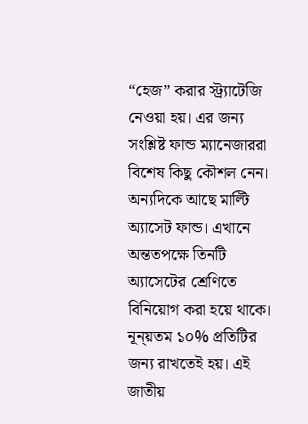“হেজ” করার স্ট্র‌্যাটেজি নেওয়া হয়। এর জন‌্য সংশ্লিষ্ট ফান্ড ম‌্যানেজাররা বিশেষ কিছু কৌশল নেন।
অন‌্যদিকে আছে মাল্টি অ‌্যাসেট ফান্ড। এখানে অন্ততপক্ষে তিনটি অ‌্যাসেটের শ্রেণিতে বিনিয়োগ করা হয়ে থাকে। নূ‌ন্য়তম ১০% প্রতিটির জন‌্য রাখতেই হয়। এই জাতীয়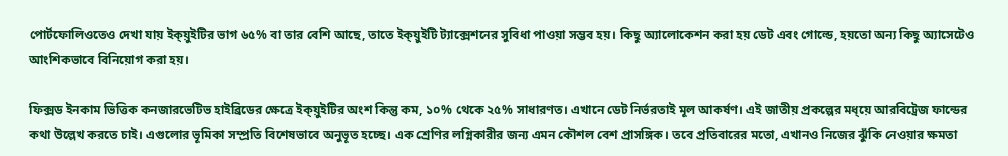পোর্টফোলিওতেও দেখা যায় ইক্য়ুইটির ভাগ ৬৫% বা তার বেশি আছে, তাতে ইক্য়ুইটি ট‌্যাক্সেশনের সুবিধা পাওয়া সম্ভব হয়। কিছু অ‌্যালোকেশন করা হয় ডেট এবং গোল্ডে, হয়তো অন‌্য কিছু অ‌্যাসেটেও আংশিকভাবে বিনিয়োগ করা হয়।

ফিক্সড ইনকাম ভিত্তিক কনজারভেটিভ হাইব্রিডের ক্ষেত্রে ইক্য়ুইটির অংশ কিন্তু কম, ১০% থেকে ২৫% সাধারণত। এখানে ডেট নির্ভরতাই মূল আকর্ষণ। এই জাতীয় প্রকল্পের মধ্য়ে আরবিট্রেজ ফান্ডের কথা উল্লেখ করতে চাই। এগুলোর ভূমিকা সম্প্রতি বিশেষভাবে অনুভূত হচ্ছে। এক শ্রেণির লগ্নিকারীর জন‌্য এমন কৌশল বেশ প্রাসঙ্গিক। তবে প্রতিবারের মতো, এখানও নিজের ঝুঁকি নেওয়ার ক্ষমতা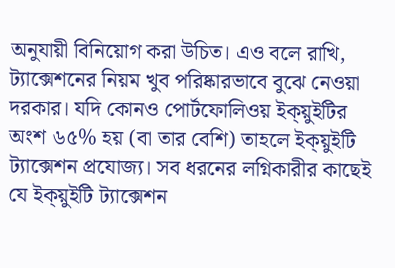অনুযায়ী বিনিয়োগ করা উচিত। এও বলে রাখি, ট‌্যাক্সেশনের নিয়ম খুব পরিষ্কারভাবে বুঝে নেওয়া দরকার। যদি কোনও পোর্টফোলিওয় ইক্য়ুইটির অংশ ৬৫% হয় (বা তার বেশি) তাহলে ইক্য়ুইটি ট‌্যাক্সেশন প্রযোজ‌্য। সব ধরনের লগ্নিকারীর কাছেই যে ইক্য়ুইটি ট‌্যাক্সেশন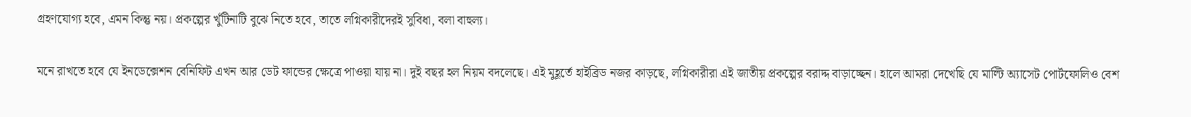গ্রহণযোগ‌্য হবে, এমন কিন্তু নয়। প্রকল্পের খুঁটিনাটি বুঝে নিতে হবে, তাতে লগ্নিকারীদেরই সুবিধা, বলা বাহুল‌্য।

মনে রাখতে হবে যে ইনডেক্সেশন বেনিফিট এখন আর ডেট ফান্ডের ক্ষেত্রে পাওয়া যায় না। দুই বছর হল নিয়ম বদলেছে। এই মুহূর্তে হাইব্রিড নজর কাড়ছে, লগ্নিকারীরা এই জাতীয় প্রকল্পের বরাদ্দ বাড়াচ্ছেন। হালে আমরা দেখেছি যে মাল্টি অ‌্যাসেট পোর্টফোলিও বেশ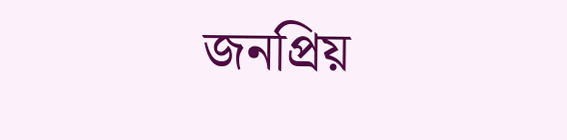জনপ্রিয়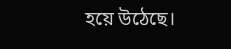হয়ে উঠেছে।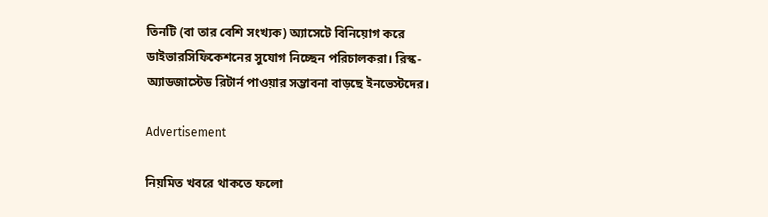তিনটি (বা তার বেশি সংখ‌্যক) অ‌্যাসেটে বিনিয়োগ করে ডাইভারসিফিকেশনের সুযোগ নিচ্ছেন পরিচালকরা। রিস্ক-অ‌্যাডজাস্টেড রিটার্ন পাওয়ার সম্ভাবনা বাড়ছে ইনভেস্টদের।

Advertisement

নিয়মিত খবরে থাকতে ফলো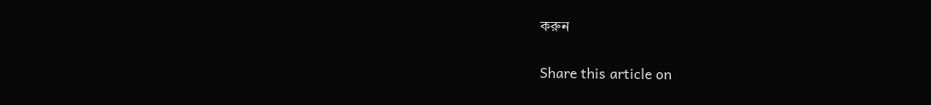করুন

Share this article on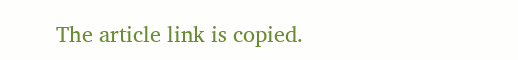The article link is copied.